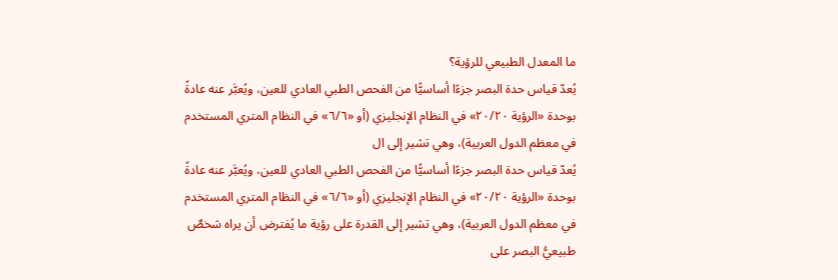ما المعدل الطبيعي للرؤية؟
يُعدّ قياس حدة البصر جزءًا أساسيًّا من الفحص الطبي العادي للعين، ويُعبَّر عنه عادةً بوحدة «الرؤية ٢٠/٢٠» في النظام الإنجليزي (أو «٦/٦» في النظام المتري المستخدم في معظم الدول العربية)، وهي تشير إلى ال
يُعدّ قياس حدة البصر جزءًا أساسيًّا من الفحص الطبي العادي للعين، ويُعبَّر عنه عادةً بوحدة «الرؤية ٢٠/٢٠» في النظام الإنجليزي (أو «٦/٦» في النظام المتري المستخدم في معظم الدول العربية)، وهي تشير إلى القدرة على رؤية ما يُفترض أن يراه شخصٌ طبيعيُّ البصر على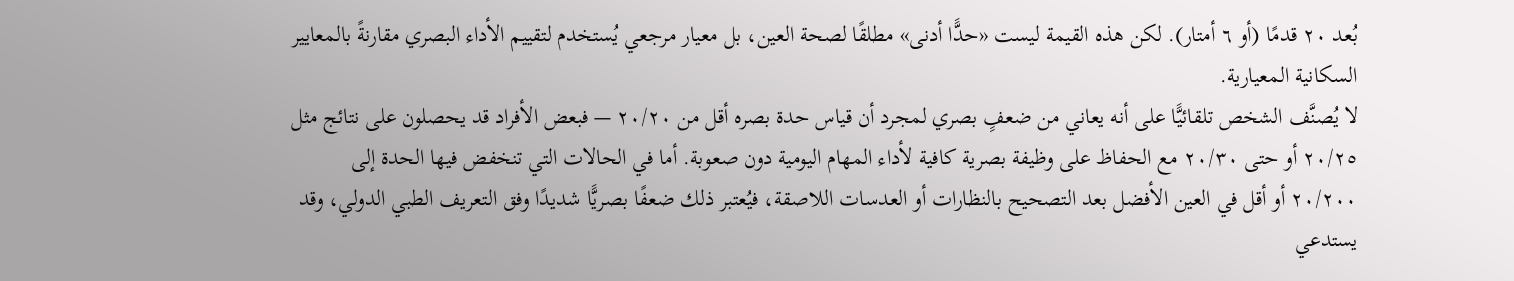بُعد ٢٠ قدمًا (أو ٦ أمتار). لكن هذه القيمة ليست «حدًّا أدنى» مطلقًا لصحة العين، بل معيار مرجعي يُستخدم لتقييم الأداء البصري مقارنةً بالمعايير السكانية المعيارية.
لا يُصنَّف الشخص تلقائيًّا على أنه يعاني من ضعفٍ بصري لمجرد أن قياس حدة بصره أقل من ٢٠/٢٠ — فبعض الأفراد قد يحصلون على نتائج مثل ٢٠/٢٥ أو حتى ٢٠/٣٠ مع الحفاظ على وظيفة بصرية كافية لأداء المهام اليومية دون صعوبة. أما في الحالات التي تنخفض فيها الحدة إلى ٢٠/٢٠٠ أو أقل في العين الأفضل بعد التصحيح بالنظارات أو العدسات اللاصقة، فيُعتبر ذلك ضعفًا بصريًّا شديدًا وفق التعريف الطبي الدولي، وقد يستدعي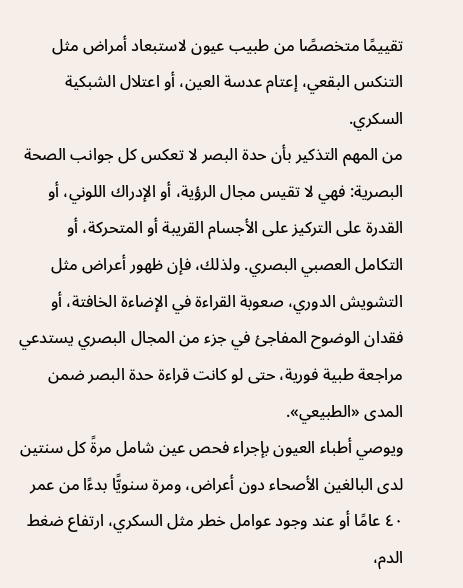تقييمًا متخصصًا من طبيب عيون لاستبعاد أمراض مثل التنكس البقعي، إعتام عدسة العين، أو اعتلال الشبكية السكري.
من المهم التذكير بأن حدة البصر لا تعكس كل جوانب الصحة البصرية: فهي لا تقيس مجال الرؤية، أو الإدراك اللوني، أو القدرة على التركيز على الأجسام القريبة أو المتحركة، أو التكامل العصبي البصري. ولذلك، فإن ظهور أعراض مثل التشويش الدوري، صعوبة القراءة في الإضاءة الخافتة، أو فقدان الوضوح المفاجئ في جزء من المجال البصري يستدعي مراجعة طبية فورية، حتى لو كانت قراءة حدة البصر ضمن المدى «الطبيعي».
ويوصي أطباء العيون بإجراء فحص عين شامل مرةً كل سنتين لدى البالغين الأصحاء دون أعراض، ومرة سنويًّا بدءًا من عمر ٤٠ عامًا أو عند وجود عوامل خطر مثل السكري، ارتفاع ضغط الدم،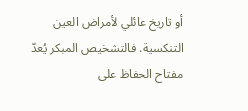أو تاريخ عائلي لأمراض العين التنكسية. فالتشخيص المبكر يُعدّ مفتاح الحفاظ على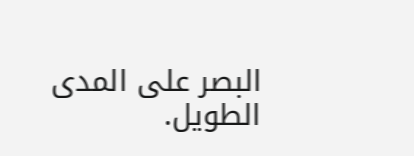البصر على المدى الطويل.